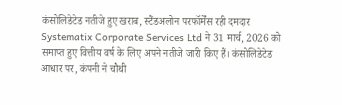कंसोलिडेटेड नतीजे हुए खराब, स्टैंडअलोन परफॉर्मेंस रही दमदार
Systematix Corporate Services Ltd ने 31 मार्च, 2026 को समाप्त हुए वित्तीय वर्ष के लिए अपने नतीजे जारी किए हैं। कंसोलिडेटेड आधार पर, कंपनी ने चौथी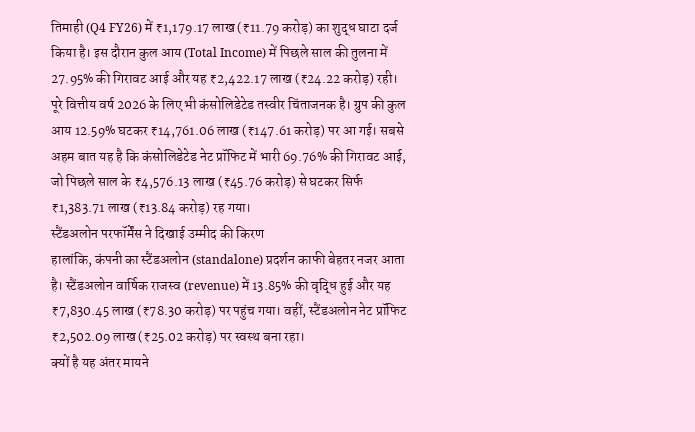तिमाही (Q4 FY26) में ₹1,179.17 लाख (₹11.79 करोड़) का शुद्ध घाटा दर्ज किया है। इस दौरान कुल आय (Total Income) में पिछले साल की तुलना में 27.95% की गिरावट आई और यह ₹2,422.17 लाख (₹24.22 करोड़) रही।
पूरे वित्तीय वर्ष 2026 के लिए भी कंसोलिडेटेड तस्वीर चिंताजनक है। ग्रुप की कुल आय 12.59% घटकर ₹14,761.06 लाख (₹147.61 करोड़) पर आ गई। सबसे अहम बात यह है कि कंसोलिडेटेड नेट प्रॉफिट में भारी 69.76% की गिरावट आई, जो पिछले साल के ₹4,576.13 लाख (₹45.76 करोड़) से घटकर सिर्फ ₹1,383.71 लाख (₹13.84 करोड़) रह गया।
स्टैंडअलोन परफॉर्मेंस ने दिखाई उम्मीद की किरण
हालांकि, कंपनी का स्टैंडअलोन (standalone) प्रदर्शन काफी बेहतर नजर आता है। स्टैंडअलोन वार्षिक राजस्व (revenue) में 13.85% की वृद्धि हुई और यह ₹7,830.45 लाख (₹78.30 करोड़) पर पहुंच गया। वहीं, स्टैंडअलोन नेट प्रॉफिट ₹2,502.09 लाख (₹25.02 करोड़) पर स्वस्थ बना रहा।
क्यों है यह अंतर मायने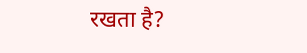रखता है?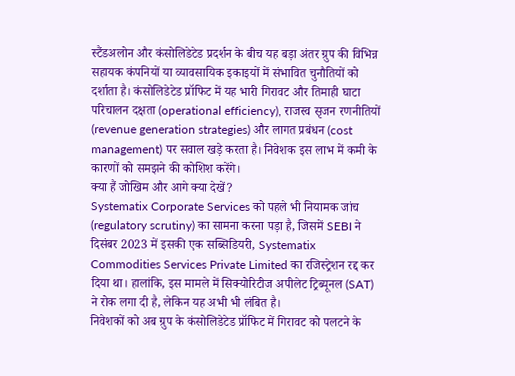स्टैंडअलोन और कंसोलिडेटेड प्रदर्शन के बीच यह बड़ा अंतर ग्रुप की विभिन्न सहायक कंपनियों या व्यावसायिक इकाइयों में संभावित चुनौतियों को दर्शाता है। कंसोलिडेटेड प्रॉफिट में यह भारी गिरावट और तिमाही घाटा परिचालन दक्षता (operational efficiency), राजस्व सृजन रणनीतियों (revenue generation strategies) और लागत प्रबंधन (cost management) पर सवाल खड़े करता है। निवेशक इस लाभ में कमी के कारणों को समझने की कोशिश करेंगे।
क्या हैं जोखिम और आगे क्या देखें?
Systematix Corporate Services को पहले भी नियामक जांच (regulatory scrutiny) का सामना करना पड़ा है, जिसमें SEBI ने दिसंबर 2023 में इसकी एक सब्सिडियरी, Systematix Commodities Services Private Limited का रजिस्ट्रेशन रद्द कर दिया था। हालांकि, इस मामले में सिक्योरिटीज अपीलेट ट्रिब्यूनल (SAT) ने रोक लगा दी है, लेकिन यह अभी भी लंबित है।
निवेशकों को अब ग्रुप के कंसोलिडेटेड प्रॉफिट में गिरावट को पलटने के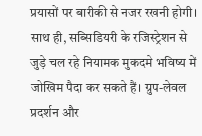प्रयासों पर बारीकी से नजर रखनी होगी। साथ ही, सब्सिडियरी के रजिस्ट्रेशन से जुड़े चल रहे नियामक मुकदमे भविष्य में जोखिम पैदा कर सकते हैं। ग्रुप-लेवल प्रदर्शन और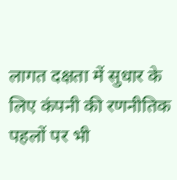लागत दक्षता में सुधार के लिए कंपनी की रणनीतिक पहलों पर भी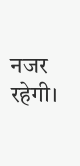नजर रहेगी।